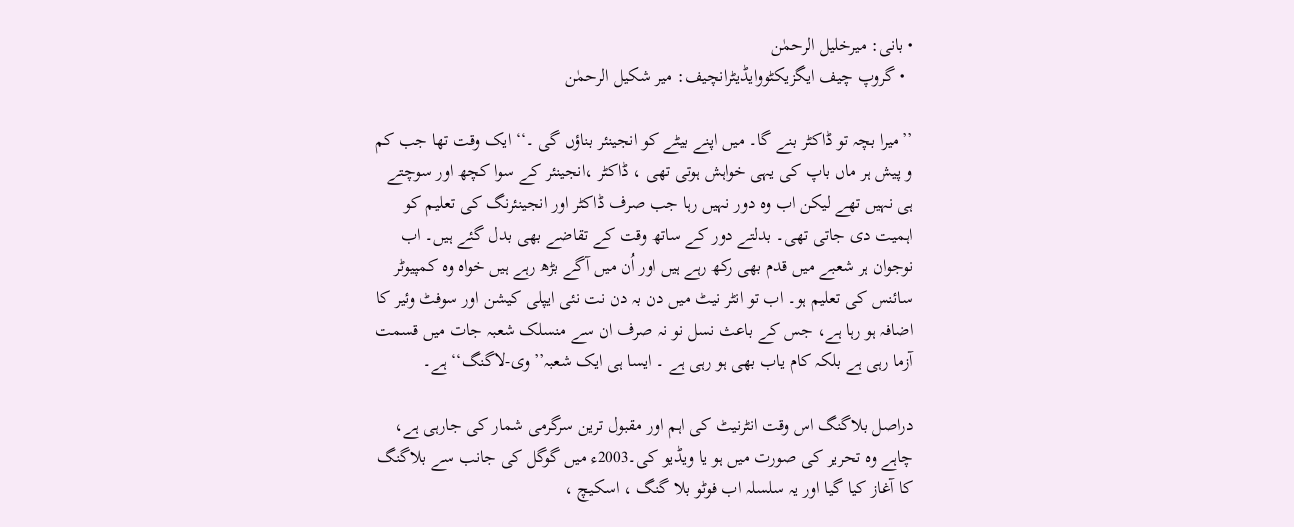• بانی: میرخلیل الرحمٰن
  • گروپ چیف ایگزیکٹووایڈیٹرانچیف: میر شکیل الرحمٰن

’’میرا بچہ تو ڈاکٹر بنے گا۔ میں اپنے بیٹے کو انجینئر بناؤں گی ۔‘‘ ایک وقت تھا جب کم و پیش ہر ماں باپ کی یہی خواہش ہوتی تھی ، ڈاکٹر ،انجینئر کے سوا کچھ اور سوچتے ہی نہیں تھے لیکن اب وہ دور نہیں رہا جب صرف ڈاکٹر اور انجینئرنگ کی تعلیم کو اہمیت دی جاتی تھی۔ بدلتے دور کے ساتھ وقت کے تقاضے بھی بدل گئے ہیں۔ اب نوجوان ہر شعبے میں قدم بھی رکھ رہے ہیں اور اُن میں آگے بڑھ رہے ہیں خواہ وہ کمپیوٹر سائنس کی تعلیم ہو۔ اب تو انٹر نیٹ میں دن بہ دن نت نئی ایپلی کیشن اور سوفٹ وئیر کا اضافہ ہو رہا ہے، جس کے باعث نسل نو نہ صرف ان سے منسلک شعبہ جات میں قسمت آزما رہی ہے بلکہ کام یاب بھی ہو رہی ہے ۔ ایسا ہی ایک شعبہ’’وی-لاگنگ‘‘ ہے۔

دراصل بلاگنگ اس وقت انٹرنیٹ کی اہم اور مقبول ترین سرگرمی شمار کی جارہی ہے، چاہے وہ تحریر کی صورت میں ہو یا ویڈیو کی۔2003ء میں گوگل کی جانب سے بلاگنگ کا آغاز کیا گیا اور یہ سلسلہ اب فوٹو بلا گنگ ، اسکیچ ،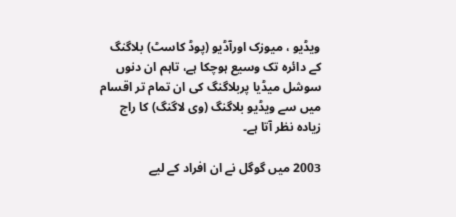ویڈیو ، میوزک اورآڈیو (پوڈ کاسٹ) بلاگنگ کے دائرہ تک وسیع ہوچکا ہے، تاہم ان دنوں سوشل میڈیا پربلاگنگ کی ان تمام تر اقسام میں سے ویڈیو بلاگنگ (وی لاگنگ) کا راج زیادہ نظر آتا ہے۔

2003 میں گوگل نے ان افراد کے لیے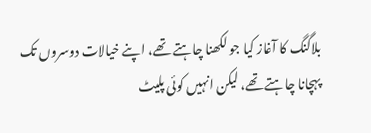بلاگنگ کا آغاز کیا جو لکھنا چاہتے تھے، اپنے خیالات دوسروں تک پہچانا چاہتے تھے، لیکن انہیں کوئی پلیٹ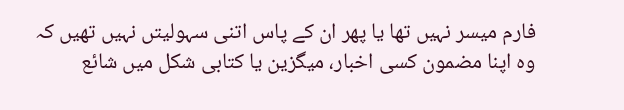فارم میسر نہیں تھا یا پھر ان کے پاس اتنی سہولیتں نہیں تھیں کہ وہ اپنا مضمون کسی اخبار، میگزین یا کتابی شکل میں شائع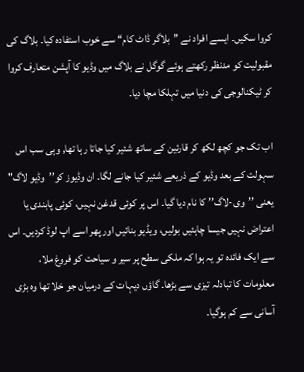کروا سکیں۔ ایسے افراد نے ’’بلاگر ڈاٹ کام‘‘ سے خوب استفادہ کیا۔ بلاگ کی مقبولیت کو مدنظر رکھتے ہوئے گوگل نے بلاگ میں وڈیو کا آپشن متعارف کروا کر ٹیکنالوجی کی دنیا میں تہلکا مچا دیا۔

اب تک جو کچھ لکھ کر قارئین کے ساتھ شئیر کیا جاتا رہا تھا, وہی سب اس سہولت کے بعد وڈیو کے ذریعے شئیر کیا جانے لگا۔ ان وڈیوز کو’’وڈیو لاگ" یعنی ’’وی-لاگ’’ کا نام دیا گیا۔ اس پر کوئی قدغن نہیں، کوئی پابندی یا اعتراض نہیں جیسا چاہئیں بولیں، ویڈیو بنائیں اور پھر اسے اپ لوڈ کردیں۔ اس سے ایک فائدہ تو یہ ہوا کہ ملکی سطح پر سیر و سیاحت کو فروغ ملا، معلومات کا تبادلہ تیزی سے بڑھا۔ گاؤں دیہات کے درمیان جو خلا تھا وہ بڑی آسانی سے کم ہوگیا۔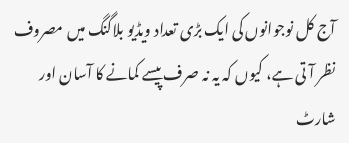آج کل نوجوانوں کی ایک بڑی تعداد ویڈیو بلاگنگ میں مصروف نظر آ تی ہے، کیوں کہ یہ نہ صرف پیسے کمانے کا آسان اور شارٹ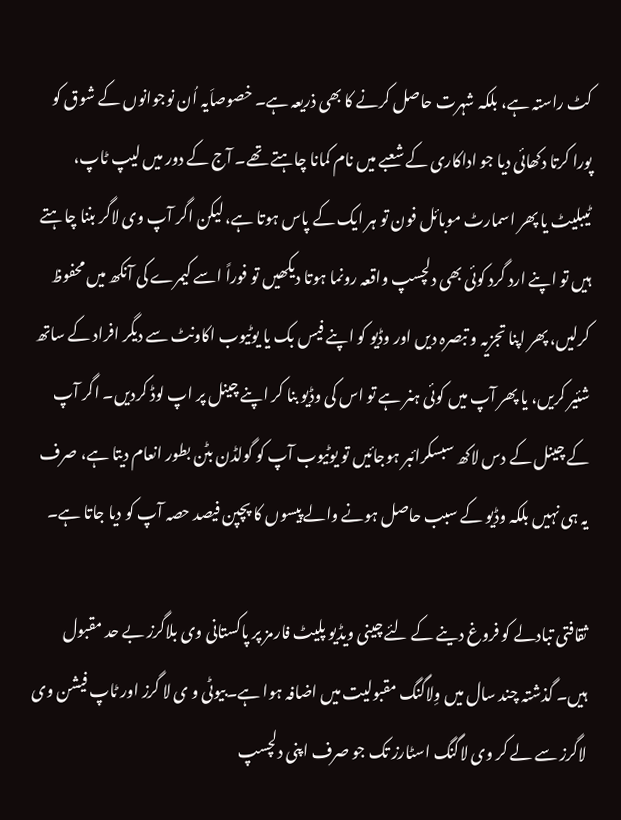کٹ راستہ ہے، بلکہ شہرت حاصل کرنے کا بھی ذریعہ ہے۔ خصوصاَیہ اُن نوجوانوں کے شوق کو پورا کرتا دکھائی دیا جو اداکاری کے شعبے میں نام کمانا چاہتے تھے۔ آج کے دور میں لیپ ٹاپ، ٹیبلیٹ یا پھر اسمارٹ موبائل فون تو ہر ایک کے پاس ہوتا ہے، لیکن اگر آپ وی لاگر بننا چاہتے ہیں تو اپنے ارد گرد کوئی بھی دلچسپ واقعہ رونما ہوتا دیکھیں تو فوراً اسے کیمرے کی آنکھ میں محفوظ کرلیں، پھر اپنا تجزیہ و تبصرہ دیں اور وڈیو کو اپنے فیس بک یا یوٹیوب اکاونٹ سے دیگر افراد کے ساتھ شئیر کریں، یا پھر آپ میں کوئی ہنر ہے تو اس کی وڈیو بنا کر اپنے چینل پر اپ لوڈ کردیں۔ اگر آپ کے چینل کے دس لاکھ سبسکرائبر ہوجائیں تو یوٹیوب آپ کو گولڈن بٹن بطور انعام دیتا ہے، صرف یہ ہی نہیں بلکہ وڈیو کے سبب حاصل ہونے والے پیسوں کا پچپن فیصد حصہ آپ کو دیا جاتا ہے۔

ثقافتی تبادلے کو فروغ دینے کے لئے چینی ویڈیو پلیٹ فارمز پر پاکستانی وی بلاگرز بے حد مقبول ہیں۔ گذشتہ چند سال میں وِلاگنگ مقبولیت میں اضافہ ہوا ہے۔بیوٹی و ی لا گرز اور ٹاپ فیشن وی لاگرز سے لے کر وی لاگنگ اسٹارز تک جو صرف اپنی دلچسپ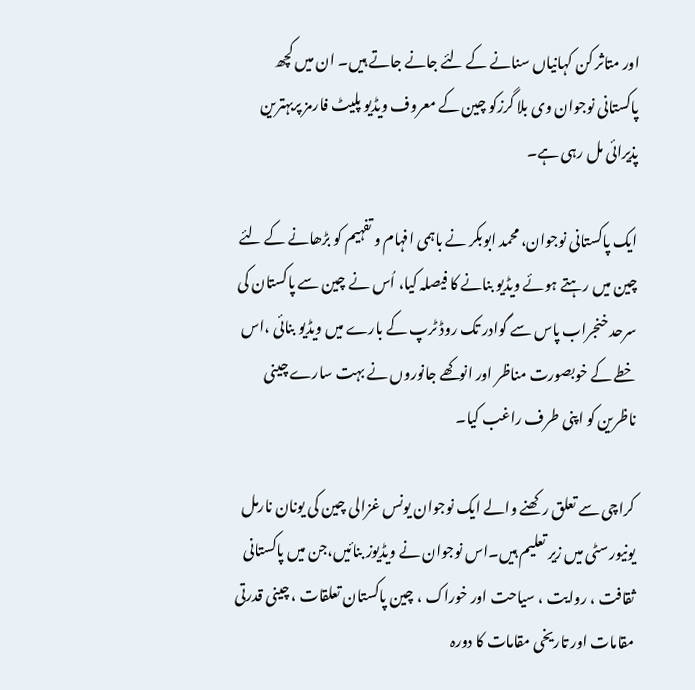اور متاثر کن کہانیاں سنانے کے لئے جانے جاتے ہیں۔ ان میں کچھ پاکستانی نوجوان وی بلا گرزکو چین کے معروف ویڈیو پلیٹ فارمز پربہترین پذیرائی مل رہی ہے۔

ایک پاکستانی نوجوان، محمد ابوبکر نے باہمی افہام و تفہیم کو بڑھانے کے لئے چین میں رہتے ہوئے ویڈیو بنانے کا فیصلہ کیا، اُس نے چین سے پاکستان کی سرحد خنجراب پاس سے گوادر تک روڈ ٹرپ کے بارے میں ویڈیو بنائی ،اس خطے کے خوبصورت مناظر اور انوکھے جانوروں نے بہت سارے چینی ناظرین کو اپنی طرف راغب کیا۔

کراچی سے تعلق رکھنے والے ایک نوجوان یونس غزالی چین کی یونان نارمل یونیورسٹی میں زیر تعلیم ہیں۔اس نوجوان نے ویڈیوز بنائیں،جن میں پاکستانی ثقافت ، روایت ، سیاحت اور خوراک ، چین پاکستان تعلقات ، چینی قدرتی مقامات اور تاریخی مقامات کا دورہ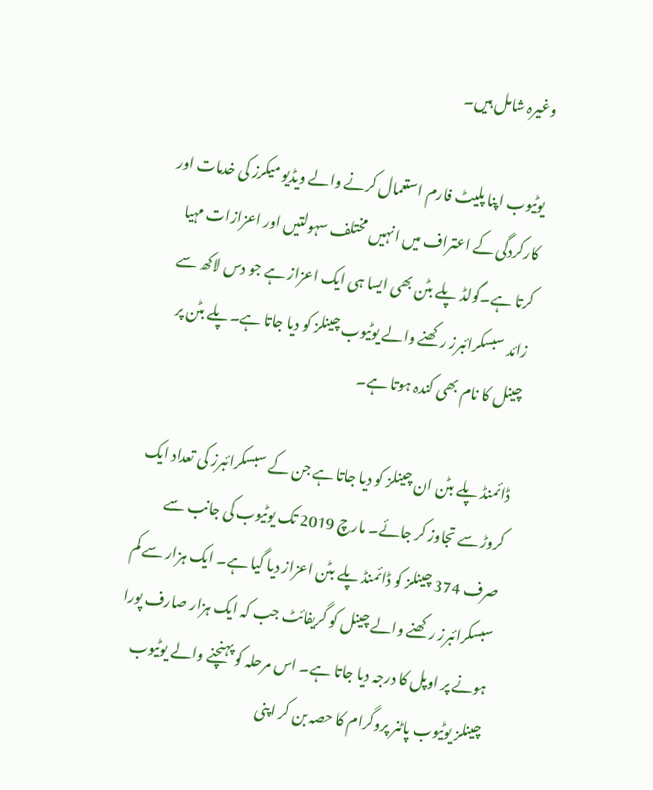وغیرہ شامل ہیں۔

یوٹیوب اپنا پلیٹ فارم استعمال کرنے والے ویڈیو میکرز کی خدمات اور کارکردگی کے اعتراف میں انہیں مختلف سہولتیں اور اعزازات مہیا کرتا ہے۔گولڈ پلے بٹن بھی ایسا ہی ایک اعزاز ہے جو دس لاکھ سے زائد سبسکرائبرز رکھنے والے یوٹیوب چینلز کو دیا جاتا ہے۔پلے بٹن پر چینل کا نام بھی کندہ ہوتا ہے۔

ڈائمنڈ پلے بٹن ان چینلز کو دیا جاتا ہے جن کے سبسکرائبرز کی تعداد ایک کروڑ سے تجاوز کر جائے۔ مارچ 2019 تک یوٹیوب کی جانب سے صرف 374 چینلز کو ڈائمنڈ پلے بٹن اعزاز دیا گیا ہے۔ ایک ہزار سے کم سبسکرائبرز رکھنے والے چینل کو گریفائٹ جب کہ ایک ہزار صارف پورا ہونے پر اوپل کا درجہ دیا جاتا ہے۔ اس مرحلہ کو پہنچنے والے یوٹیوب چینلز یوٹیوب پاٹنر پروگرام کا حصہ بن کر اپنی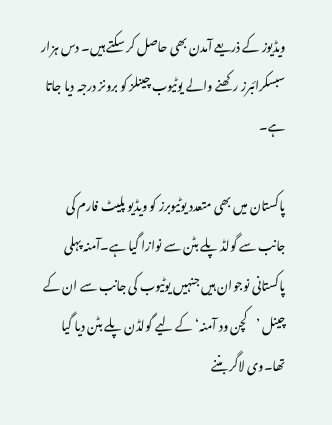ویڈیوز کے ذریعے آمدن بھی حاصل کر سکتے ہیں۔ دس ہزار سبسکرائبرز رکھنے والے یوٹیوب چینلز کو برونز درجہ دیا جاتا ہے۔

پاکستان میں بھی متعدد یوٹیوبرز کو ویڈیو پلیٹ فارم کی جانب سے گولڈ پلے بٹن سے نوازا گیا ہے۔آمنہ پہلی پاکستانی نوجوان ہیں جنہیں یوٹیوب کی جانب سے ان کے چینل ’کچن ود آمنہ‘ کے لیے گولڈن پلے بٹن دیا گیا تھا۔وی لاگر بننے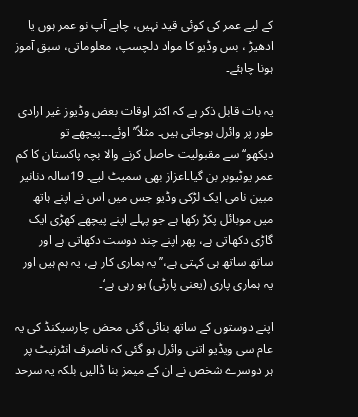کے لیے عمر کی کوئی قید نہیں، چاہے آپ نو عمر ہوں یا ادھیڑ ، بس وڈیو کا مواد دلچسپ، معلوماتی، سبق آموز ہونا چاہئے۔

یہ بات قابل ذکر ہے کہ اکثر اوقات بعض وڈیوز غیر ارادی طور پر وائرل ہوجاتی ہیں۔ مثلاً’’ اوئے۔۔۔پیچھے تو دیکھو‘‘سے مقبولیت حاصل کرنے والا بچہ پاکستان کا کم عمر یوٹیوبر بن گیا۔اعزاز بھی سمیٹ لیے۔ 19سالہ دنانیر مبین نامی ایک لڑکی وڈیو جس میں اس نے اپنے ہاتھ میں موبائل پکڑ رکھا ہے جو پہلے اپنے پیچھے کھڑی ایک گاڑی دکھاتی ہے، پھر اپنے چند دوست دکھاتی ہے اور ساتھ ساتھ ہی کہتی ہے،’’یہ ہماری کار ہے، یہ ہم ہیں اور یہ ہماری پاری (یعنی پارٹی) ہو رہی ہے‘۔

اپنے دوستوں کے ساتھ بنائی گئی محض چارسیکنڈ کی یہ عام سی ویڈیو اتنی وائرل ہو گئی کہ ناصرف انٹرنیٹ پر ہر دوسرے شخص نے ان کے میمز بنا ڈالیں بلکہ یہ سرحد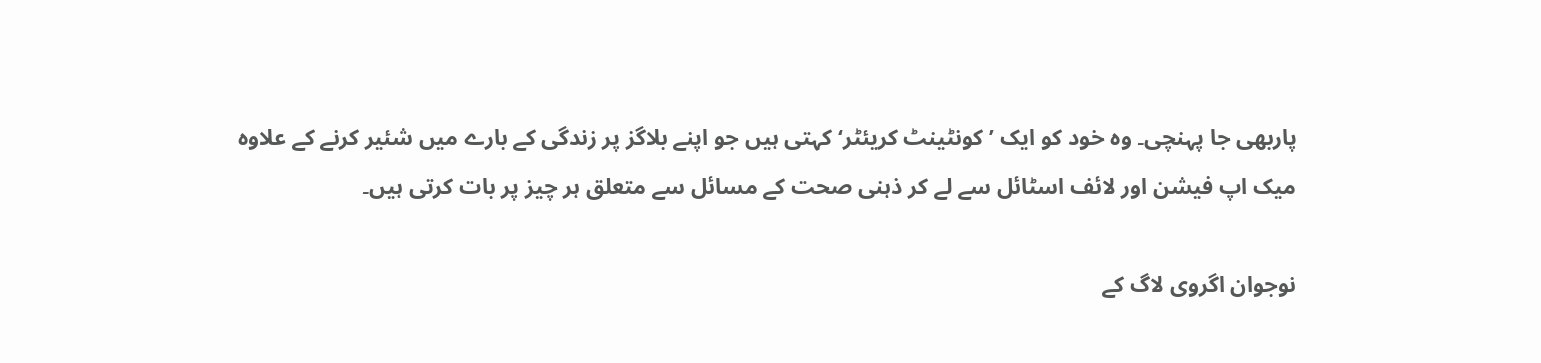پاربھی جا پہنچی۔ وہ خود کو ایک ’کونٹینٹ کریئٹر‘ کہتی ہیں جو اپنے بلاگز پر زندگی کے بارے میں شئیر کرنے کے علاوہ میک اپ فیشن اور لائف اسٹائل سے لے کر ذہنی صحت کے مسائل سے متعلق ہر چیز پر بات کرتی ہیں۔

نوجوان اگروی لاگ کے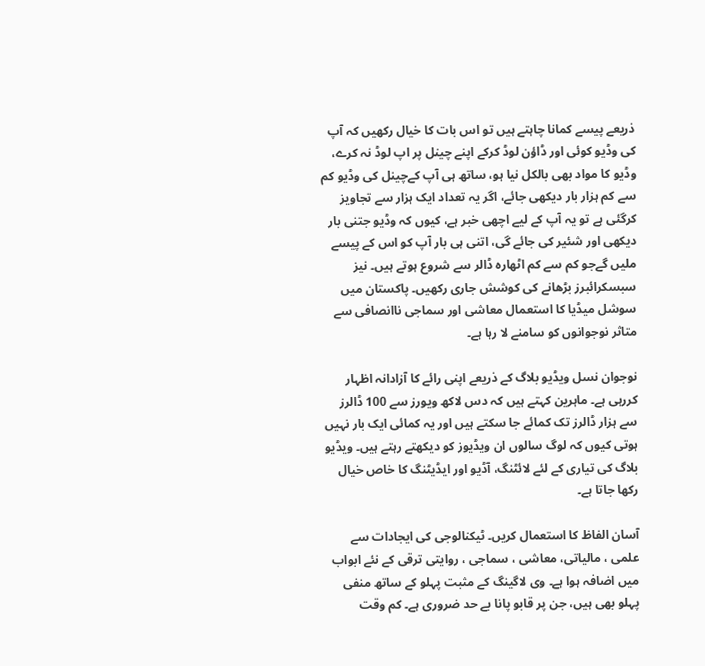ذریعے پیسے کمانا چاہتے ہیں تو اس بات کا خیال رکھیں کہ آپ کی وڈیو کوئی اور ڈاؤن لوڈ کرکے اپنے چینل پر اپ لوڈ نہ کرے، وڈیو کا مواد بھی بالکل نیا ہو، ساتھ ہی آپ کےچینل کی وڈیو کم سے کم ہزار بار دیکھی جائے، اگر یہ تعداد ایک ہزار سے تجاویز کرگئی ہے تو یہ آپ کے لیے اچھی خبر ہے، کیوں کہ وڈیو جتنی بار دیکھی اور شئیر کی جائے گی، اتنی ہی بار آپ کو اس کے پیسے ملیں گےجو کم سے کم اٹھارہ ڈالر سے شروع ہوتے ہیں۔ نیز سبسکرائبرز بڑھانے کی کوشش جاری رکھیں۔ پاکستان میں سوشل میڈیا کا استعمال معاشی اور سماجی ناانصافی سے متاثر نوجوانوں کو سامنے لا رہا ہے۔

نوجوان نسل ویڈیو بلاگ کے ذریعے اپنی رائے کا آزادانہ اظہار کررہی ہے۔ ماہرین کہتے ہیں کہ دس لاکھ ویورز سے 100 ڈالرز سے ہزار ڈالرز تک کمائے جا سکتے ہیں اور یہ کمائی ایک بار نہیں ہوتی کیوں کہ لوگ سالوں ان ویڈیوز کو دیکھتے رہتے ہیں۔ ویڈیو بلاگ کی تیاری کے لئے لائٹنگ، آڈیو اور ایڈیٹنگ کا خاص خیال رکھا جاتا ہے۔

آسان الفاظ کا استعمال کریں۔ ٹیکنالوجی کی ایجادات سے علمی ، مالیاتی، معاشی ، سماجی ، روایتی ترقی کے نئے ابواب میں اضافہ ہوا ہے۔ وی لاگینگ کے مثبت پہلو کے ساتھ منفی پہلو بھی ہیں، جن پر قابو پانا بے حد ضروری ہے۔ کم وقت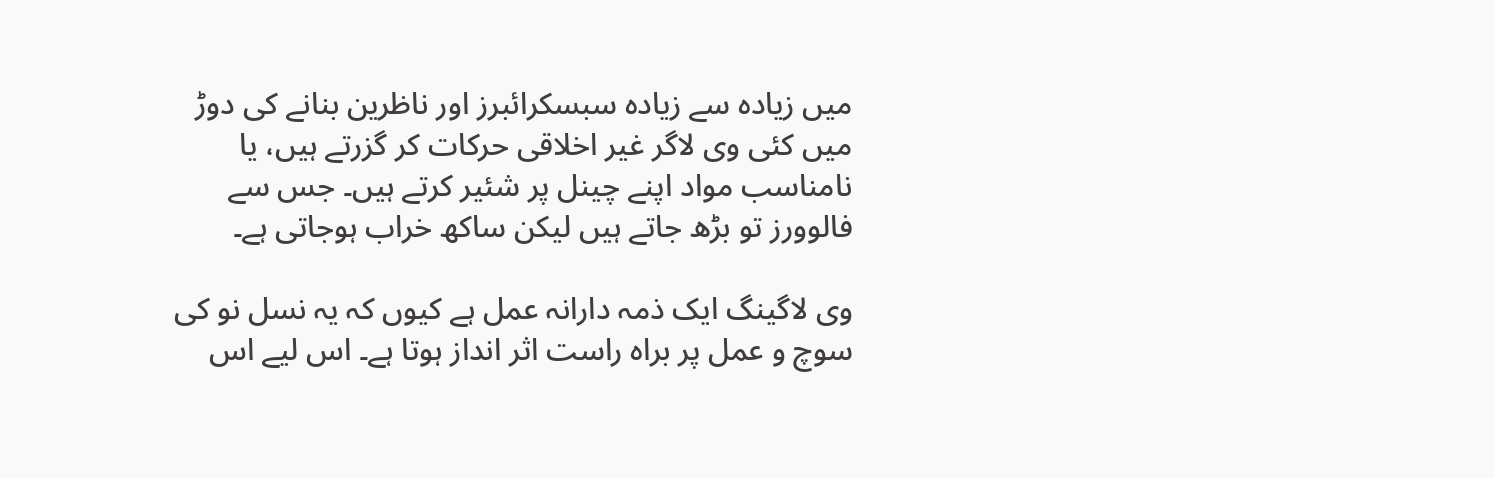میں زیادہ سے زیادہ سبسکرائبرز اور ناظرین بنانے کی دوڑ میں کئی وی لاگر غیر اخلاقی حرکات کر گزرتے ہیں، یا نامناسب مواد اپنے چینل پر شئیر کرتے ہیں۔ جس سے فالوورز تو بڑھ جاتے ہیں لیکن ساکھ خراب ہوجاتی ہے۔

وی لاگینگ ایک ذمہ دارانہ عمل ہے کیوں کہ یہ نسل نو کی سوچ و عمل پر براہ راست اثر انداز ہوتا ہے۔ اس لیے اس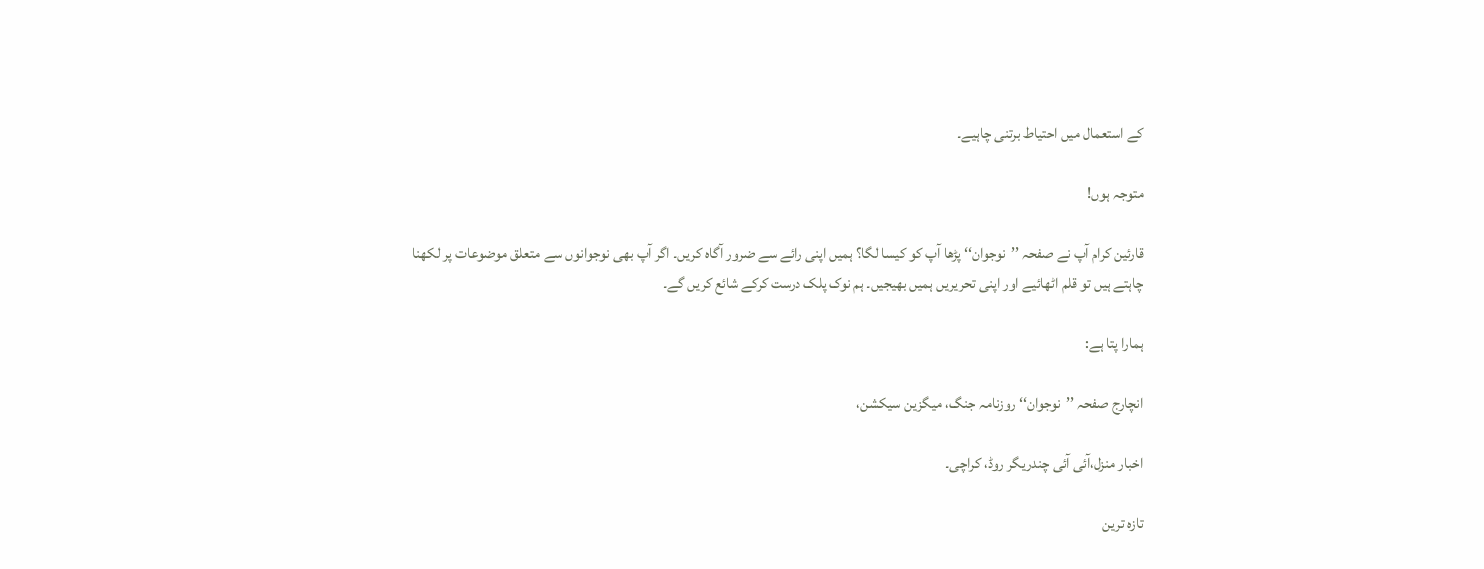کے استعمال میں احتیاط برتنی چاہیے۔

متوجہ ہوں!

قارئین کرام آپ نے صفحہ ’’نوجوان‘‘ پڑھا آپ کو کیسا لگا؟ ہمیں اپنی رائے سے ضرور آگاہ کریں۔ اگر آپ بھی نوجوانوں سے متعلق موضوعات پر لکھنا چاہتے ہیں تو قلم اٹھائیے اور اپنی تحریریں ہمیں بھیجیں۔ ہم نوک پلک درست کرکے شائع کریں گے۔

ہمارا پتا ہے:

انچارج صفحہ ’’نوجوان‘‘ روزنامہ جنگ، میگزین سیکشن،

اخبار منزل،آئی آئی چندریگر روڈ، کراچی۔

تازہ ترین